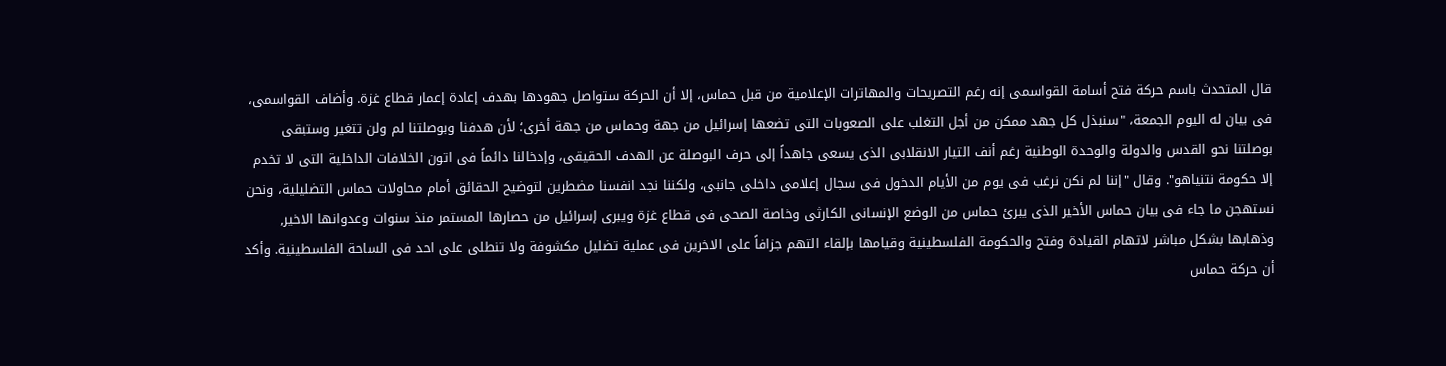قال المتحدث باسم حركة فتح أسامة القواسمى إنه رغم التصريحات والمهاترات الإعلامية من قبل حماس، إلا أن الحركة ستواصل جهودها بهدف إعادة إعمار قطاع غزة. وأضاف القواسمى، فى بيان له اليوم الجمعة، "سنبذل كل جهد ممكن من أجل التغلب على الصعوبات التى تضعها إسرائيل من جهة وحماس من جهة أخرى؛ لأن هدفنا وبوصلتنا لم ولن تتغير وستبقى بوصلتنا نحو القدس والدولة والوحدة الوطنية رغم أنف التيار الانقلابى الذى يسعى جاهداً إلى حرف البوصلة عن الهدف الحقيقى، وإدخالنا دائماً فى اتون الخلافات الداخلية التى لا تخدم إلا حكومة نتنياهو". وقال "إننا لم نكن نرغب فى يوم من الأيام الدخول فى سجال إعلامى داخلى جانبى، ولكننا نجد انفسنا مضطرين لتوضيح الحقائق أمام محاولات حماس التضليلية، ونحن نستهجن ما جاء فى بيان حماس الأخير الذى يبرئ حماس من الوضع الإنسانى الكارثى وخاصة الصحى فى قطاع غزة ويبرى إسرائيل من حصارها المستمر منذ سنوات وعدوانها الاخير, وذهابها بشكل مباشر لاتهام القيادة وفتح والحكومة الفلسطينية وقيامها بإلقاء التهم جزافاً على الاخرين فى عملية تضليل مكشوفة ولا تنطلى على احد فى الساحة الفلسطينية. وأكد أن حركة حماس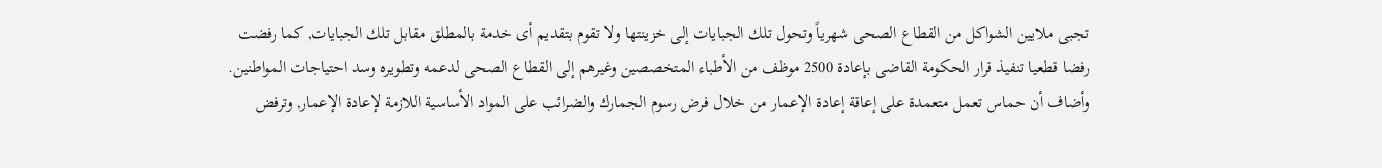تجبى ملايين الشواكل من القطاع الصحى شهرياً وتحول تلك الجبايات إلى خزينتها ولا تقوم بتقديم أى خدمة بالمطلق مقابل تلك الجبايات, كما رفضت رفضا قطعيا تنفيذ قرار الحكومة القاضى بإعادة 2500 موظف من الأطباء المتخصصين وغيرهم إلى القطاع الصحى لدعمه وتطويره وسد احتياجات المواطنين. وأضاف أن حماس تعمل متعمدة على إعاقة إعادة الإعمار من خلال فرض رسوم الجمارك والضرائب على المواد الأساسية اللازمة لإعادة الإعمار, وترفض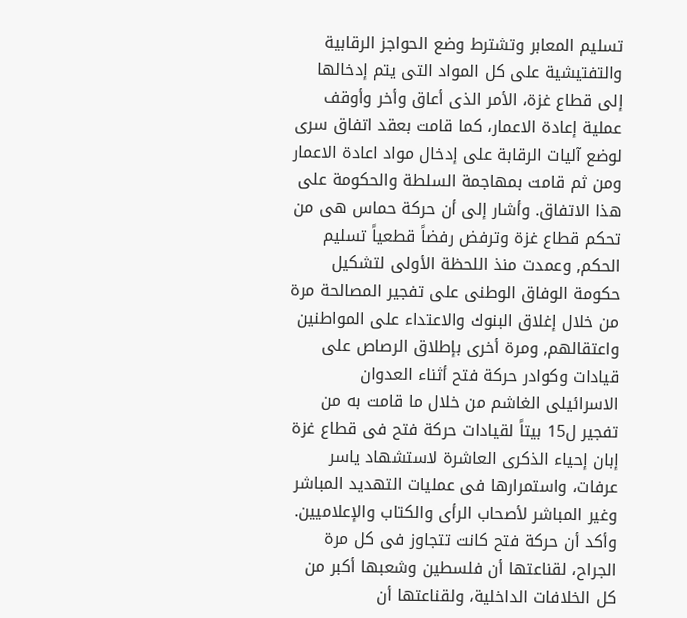تسليم المعابر وتشترط وضع الحواجز الرقابية والتفتيشية على كل المواد التى يتم إدخالها إلى قطاع غزة، الأمر الذى أعاق وأخر وأوقف عملية إعادة الاعمار، كما قامت بعقد اتفاق سرى لوضع آليات الرقابة على إدخال مواد اعادة الاعمار ومن ثم قامت بمهاجمة السلطة والحكومة على هذا الاتفاق. وأشار إلى أن حركة حماس هى من تحكم قطاع غزة وترفض رفضاً قطعياً تسليم الحكم, وعمدت منذ اللحظة الأولى لتشكيل حكومة الوفاق الوطنى على تفجير المصالحة مرة من خلال إغلاق البنوك والاعتداء على المواطنين واعتقالهم, ومرة أخرى بإطلاق الرصاص على قيادات وكوادر حركة فتح أثناء العدوان الاسرائيلى الغاشم من خلال ما قامت به من تفجير ل15 بيتاً لقيادات حركة فتح فى قطاع غزة إبان إحياء الذكرى العاشرة لاستشهاد ياسر عرفات، واستمرارها فى عمليات التهديد المباشر وغير المباشر لأصحاب الرأى والكتاب والإعلاميين. وأكد أن حركة فتح كانت تتجاوز فى كل مرة الجراح، لقناعتها أن فلسطين وشعبها أكبر من كل الخلافات الداخلية، ولقناعتها أن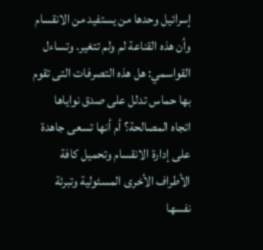إسرائيل وحدها من يستفيد من الانقسام وأن هذه القناعة لم ولم تتغير. وتساءل القواسمي: هل هذه التصرفات التى تقوم بها حماس تدلل على صدق نواياها اتجاه المصالحة؟ أم أنها تسعى جاهدة على إدارة الانقسام وتحميل كافة الأطراف الأخرى المسئولية وتبرئة نفسها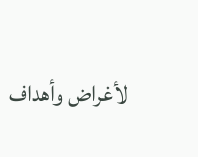لأغراض وأهداف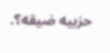حزبيه ضيقه؟.